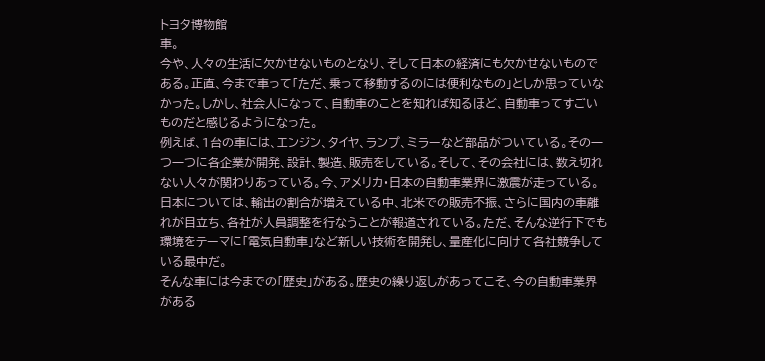トヨタ博物館
車。
今や、人々の生活に欠かせないものとなり、そして日本の経済にも欠かせないものである。正直、今まで車って「ただ、乗って移動するのには便利なもの」としか思っていなかった。しかし、社会人になって、自動車のことを知れば知るほど、自動車ってすごいものだと感じるようになった。
例えば、1台の車には、エンジン、タイヤ、ランプ、ミラーなど部品がついている。その一つ一つに各企業が開発、設計、製造、販売をしている。そして、その会社には、数え切れない人々が関わりあっている。今、アメリカ・日本の自動車業界に激震が走っている。日本については、輸出の割合が増えている中、北米での販売不振、さらに国内の車離れが目立ち、各社が人員調整を行なうことが報道されている。ただ、そんな逆行下でも環境をテーマに「電気自動車」など新しい技術を開発し、量産化に向けて各社競争している最中だ。
そんな車には今までの「歴史」がある。歴史の繰り返しがあってこそ、今の自動車業界がある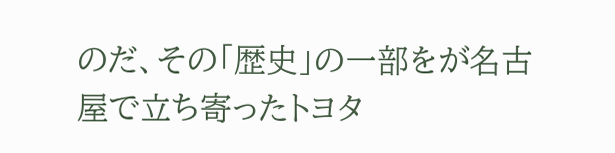のだ、その「歴史」の一部をが名古屋で立ち寄ったトヨタ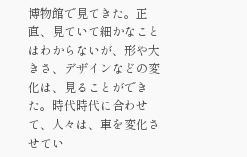博物館で見てきた。正直、見ていて細かなことはわからないが、形や大きさ、デザインなどの変化は、見ることができた。時代時代に合わせて、人々は、車を変化させてい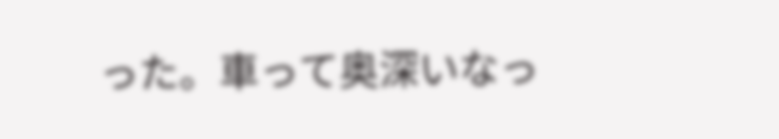った。車って奥深いなっ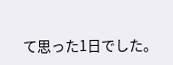て思った1日でした。